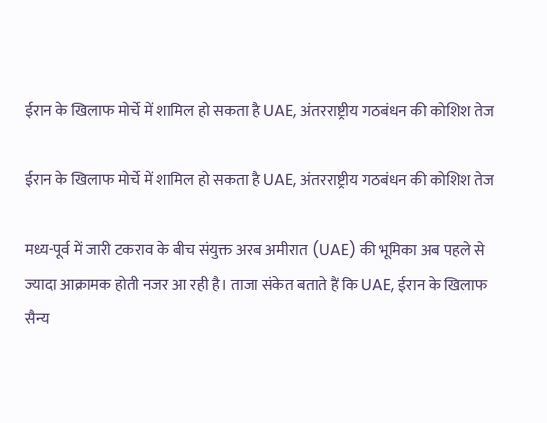ईरान के खिलाफ मोर्चे में शामिल हो सकता है UAE, अंतरराष्ट्रीय गठबंधन की कोशिश तेज

ईरान के खिलाफ मोर्चे में शामिल हो सकता है UAE, अंतरराष्ट्रीय गठबंधन की कोशिश तेज

मध्य-पूर्व में जारी टकराव के बीच संयुक्त अरब अमीरात (UAE) की भूमिका अब पहले से ज्यादा आक्रामक होती नजर आ रही है। ताजा संकेत बताते हैं कि UAE, ईरान के खिलाफ सैन्य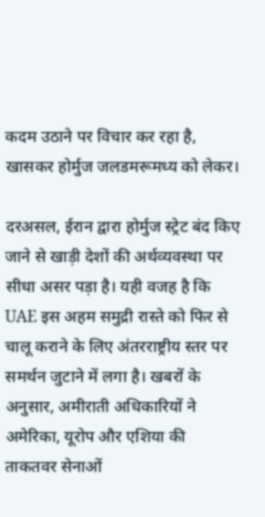कदम उठाने पर विचार कर रहा है, खासकर होर्मुज जलडमरूमध्य को लेकर।

दरअसल, ईरान द्वारा होर्मुज स्ट्रेट बंद किए जाने से खाड़ी देशों की अर्थव्यवस्था पर सीधा असर पड़ा है। यही वजह है कि UAE इस अहम समुद्री रास्ते को फिर से चालू कराने के लिए अंतरराष्ट्रीय स्तर पर समर्थन जुटाने में लगा है। खबरों के अनुसार, अमीराती अधिकारियों ने अमेरिका, यूरोप और एशिया की ताकतवर सेनाओं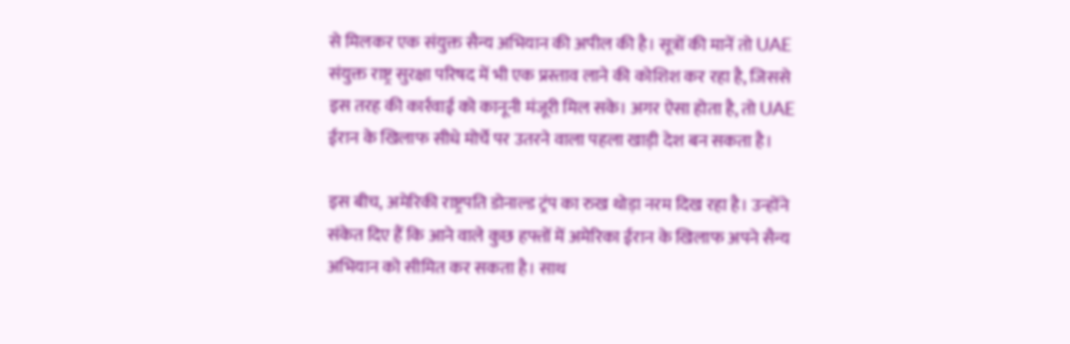से मिलकर एक संयुक्त सैन्य अभियान की अपील की है। सूत्रों की मानें तो UAE संयुक्त राष्ट्र सुरक्षा परिषद में भी एक प्रस्ताव लाने की कोशिश कर रहा है, जिससे इस तरह की कार्रवाई को कानूनी मंजूरी मिल सके। अगर ऐसा होता है, तो UAE ईरान के खिलाफ सीधे मोर्चे पर उतरने वाला पहला खाड़ी देश बन सकता है।

इस बीच, अमेरिकी राष्ट्रपति डोनाल्ड ट्रंप का रुख थोड़ा नरम दिख रहा है। उन्होंने संकेत दिए हैं कि आने वाले कुछ हफ्तों में अमेरिका ईरान के खिलाफ अपने सैन्य अभियान को सीमित कर सकता है। साथ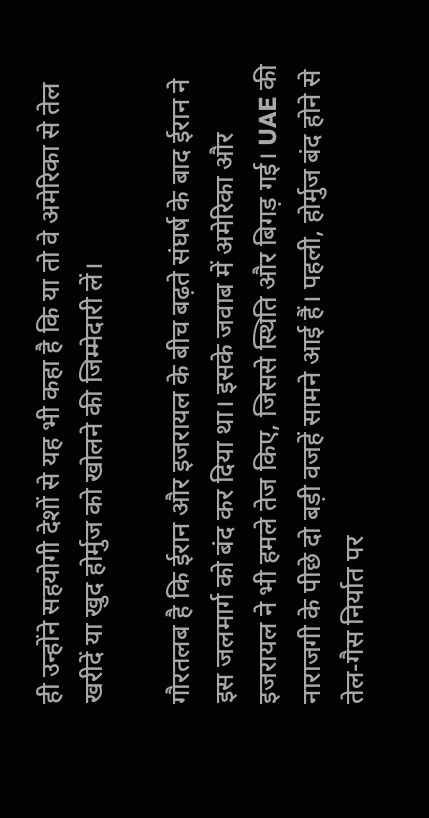ही उन्होंने सहयोगी देशों से यह भी कहा है कि या तो वे अमेरिका से तेल खरीदें या खुद होर्मुज को खोलने की जिम्मेदारी लें।

गौरतलब है कि ईरान और इजरायल के बीच बढ़ते संघर्ष के बाद ईरान ने इस जलमार्ग को बंद कर दिया था। इसके जवाब में अमेरिका और इजरायल ने भी हमले तेज किए, जिससे स्थिति और बिगड़ गई। UAE की नाराजगी के पीछे दो बड़ी वजहें सामने आई हैं। पहली, होर्मुज बंद होने से तेल-गैस निर्यात पर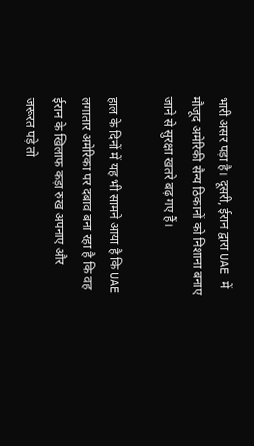भारी असर पड़ा है। दूसरी, ईरान द्वारा UAE में मौजूद अमेरिकी सैन्य ठिकानों को निशाना बनाए जाने से सुरक्षा खतरे बढ़ गए हैं।

हाल के दिनों में यह भी सामने आया है कि UAE लगातार अमेरिका पर दबाव बना रहा है कि वह ईरान के खिलाफ कड़ा रुख अपनाए और जरूरत पड़े तो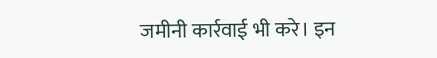जमीनी कार्रवाई भी करे। इन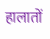हालातों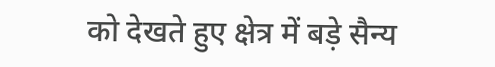को देखते हुए क्षेत्र में बड़े सैन्य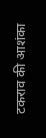टकराव की आशंका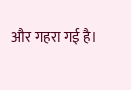और गहरा गई है।